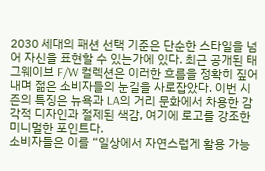2030 세대의 패션 선택 기준은 단순한 스타일을 넘어 자신을 표현할 수 있는가에 있다. 최근 공개된 태그웨이브 F/W 컬렉션은 이러한 흐름을 정확히 짚어내며 젊은 소비자들의 눈길을 사로잡았다. 이번 시즌의 특징은 뉴욕과 LA의 거리 문화에서 차용한 감각적 디자인과 절제된 색감, 여기에 로고를 강조한 미니멀한 포인트다.
소비자들은 이를 “일상에서 자연스럽게 활용 가능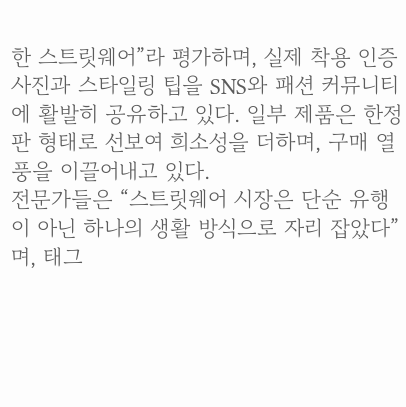한 스트릿웨어”라 평가하며, 실제 착용 인증 사진과 스타일링 팁을 SNS와 패션 커뮤니티에 활발히 공유하고 있다. 일부 제품은 한정판 형태로 선보여 희소성을 더하며, 구매 열풍을 이끌어내고 있다.
전문가들은 “스트릿웨어 시장은 단순 유행이 아닌 하나의 생활 방식으로 자리 잡았다”며, 태그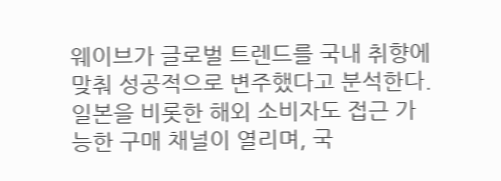웨이브가 글로벌 트렌드를 국내 취향에 맞춰 성공적으로 변주했다고 분석한다. 일본을 비롯한 해외 소비자도 접근 가능한 구매 채널이 열리며, 국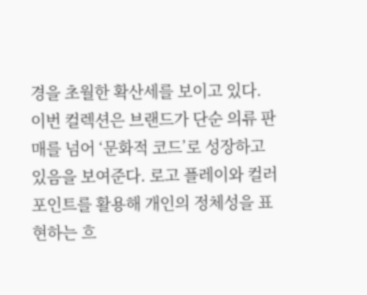경을 초월한 확산세를 보이고 있다.
이번 컬렉션은 브랜드가 단순 의류 판매를 넘어 ‘문화적 코드’로 성장하고 있음을 보여준다. 로고 플레이와 컬러 포인트를 활용해 개인의 정체성을 표현하는 흐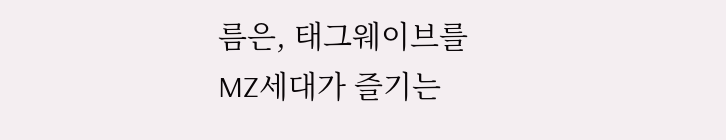름은, 태그웨이브를 MZ세대가 즐기는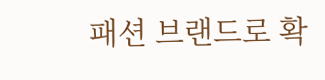패션 브랜드로 확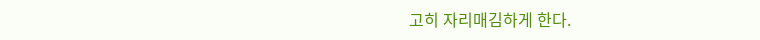고히 자리매김하게 한다.